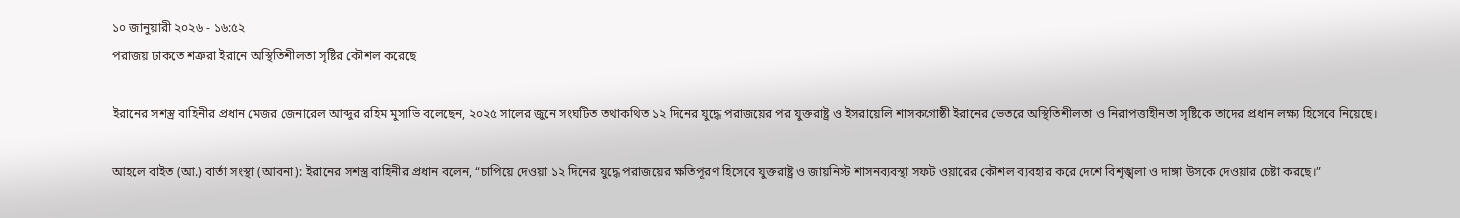১০ জানুয়ারী ২০২৬ - ১৬:৫২
পরাজয় ঢাকতে শত্রুরা ইরানে অস্থিতিশীলতা সৃষ্টির কৌশল করেছে

ইরানের সশস্ত্র বাহিনীর প্রধান মেজর জেনারেল আব্দুর রহিম মুসাভি বলেছেন, ২০২৫ সালের জুনে সংঘটিত তথাকথিত ১২ দিনের যুদ্ধে পরাজয়ের পর যুক্তরাষ্ট্র ও ইসরায়েলি শাসকগোষ্ঠী ইরানের ভেতরে অস্থিতিশীলতা ও নিরাপত্তাহীনতা সৃষ্টিকে তাদের প্রধান লক্ষ্য হিসেবে নিয়েছে।

আহলে বাইত (আ.) বার্তা সংস্থা (আবনা): ইরানের সশস্ত্র বাহিনীর প্রধান বলেন, “চাপিয়ে দেওয়া ১২ দিনের যুদ্ধে পরাজয়ের ক্ষতিপূরণ হিসেবে যুক্তরাষ্ট্র ও জায়নিস্ট শাসনব্যবস্থা সফট ওয়ারের কৌশল ব্যবহার করে দেশে বিশৃঙ্খলা ও দাঙ্গা উসকে দেওয়ার চেষ্টা করছে।”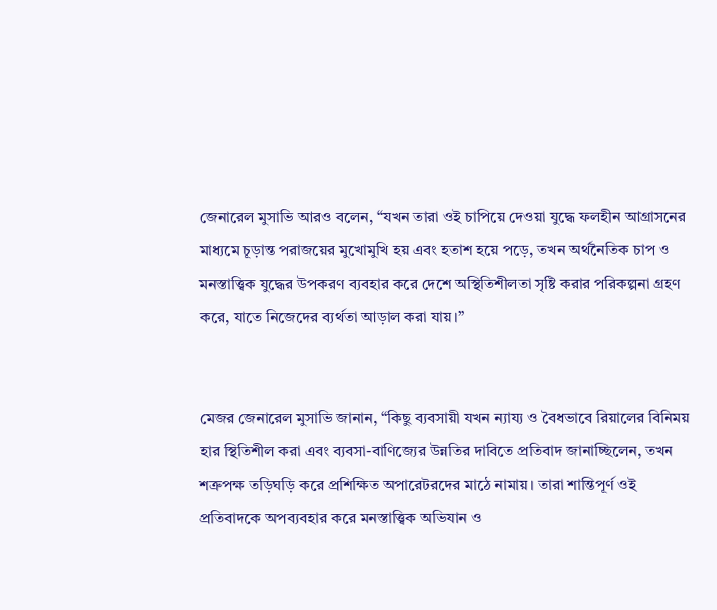জেনারেল মুসাভি আরও বলেন, “যখন তারা ওই চাপিয়ে দেওয়া যুদ্ধে ফলহীন আগ্রাসনের মাধ্যমে চূড়ান্ত পরাজয়ের মুখোমুখি হয় এবং হতাশ হয়ে পড়ে, তখন অর্থনৈতিক চাপ ও মনস্তাত্ত্বিক যুদ্ধের উপকরণ ব্যবহার করে দেশে অস্থিতিশীলতা সৃষ্টি করার পরিকল্পনা গ্রহণ করে, যাতে নিজেদের ব্যর্থতা আড়াল করা যায়।”


মেজর জেনারেল মুসাভি জানান, “কিছু ব্যবসায়ী যখন ন্যায্য ও বৈধভাবে রিয়ালের বিনিময় হার স্থিতিশীল করা এবং ব্যবসা-বাণিজ্যের উন্নতির দাবিতে প্রতিবাদ জানাচ্ছিলেন, তখন শত্রুপক্ষ তড়িঘড়ি করে প্রশিক্ষিত অপারেটরদের মাঠে নামায়। তারা শান্তিপূর্ণ ওই প্রতিবাদকে অপব্যবহার করে মনস্তাত্ত্বিক অভিযান ও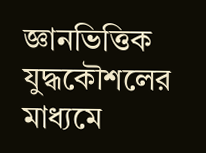জ্ঞানভিত্তিক যুদ্ধকৌশলের মাধ্যমে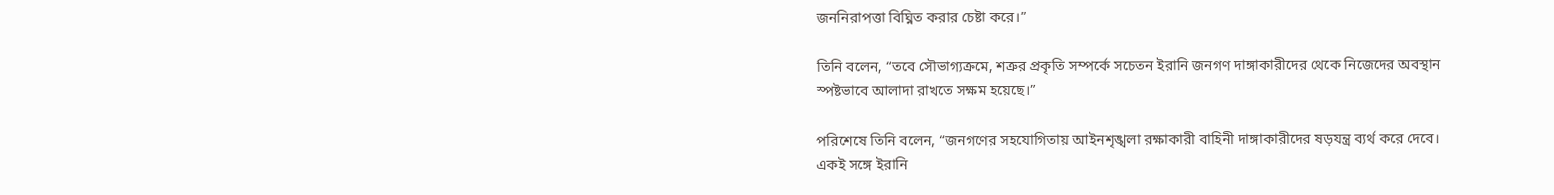জননিরাপত্তা বিঘ্নিত করার চেষ্টা করে।”

তিনি বলেন, “তবে সৌভাগ্যক্রমে, শত্রুর প্রকৃতি সম্পর্কে সচেতন ইরানি জনগণ দাঙ্গাকারীদের থেকে নিজেদের অবস্থান স্পষ্টভাবে আলাদা রাখতে সক্ষম হয়েছে।”

পরিশেষে তিনি বলেন, “জনগণের সহযোগিতায় আইনশৃঙ্খলা রক্ষাকারী বাহিনী দাঙ্গাকারীদের ষড়যন্ত্র ব্যর্থ করে দেবে। একই সঙ্গে ইরানি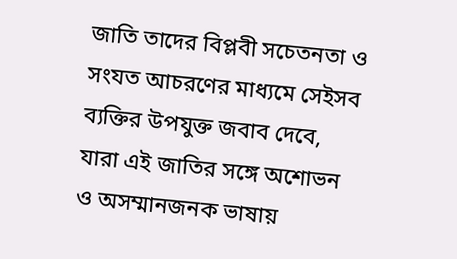জাতি তাদের বিপ্লবী সচেতনতা ও সংযত আচরণের মাধ্যমে সেইসব ব্যক্তির উপযুক্ত জবাব দেবে, যারা এই জাতির সঙ্গে অশোভন ও অসম্মানজনক ভাষায়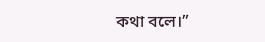কথা বলে।”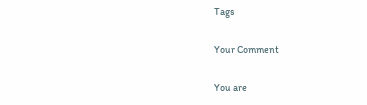Tags

Your Comment

You are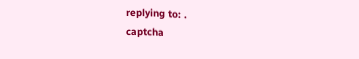replying to: .
captcha